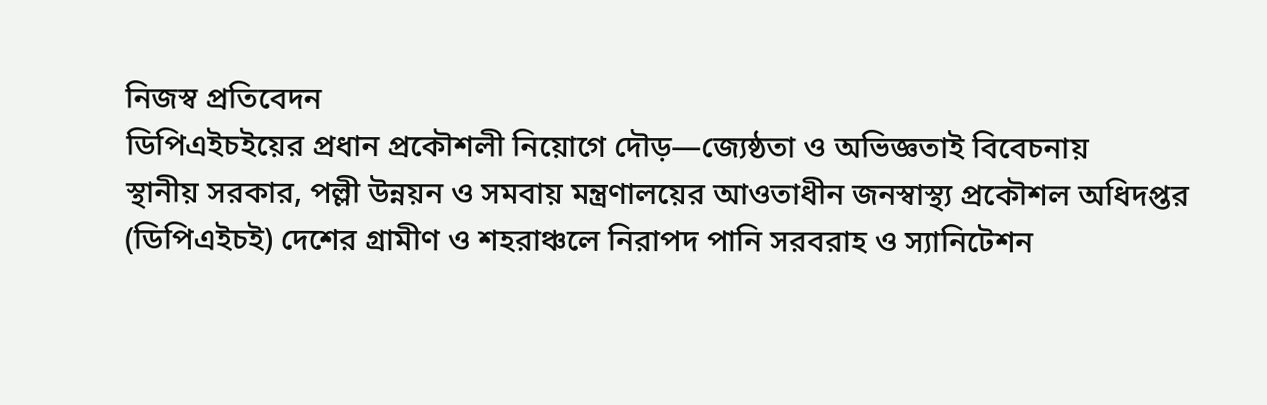নিজস্ব প্রতিবেদন
ডিপিএইচইয়ের প্রধান প্রকৌশলী নিয়োগে দৌড়—জ্যেষ্ঠতা ও অভিজ্ঞতাই বিবেচনায়
স্থানীয় সরকার, পল্লী উন্নয়ন ও সমবায় মন্ত্রণালয়ের আওতাধীন জনস্বাস্থ্য প্রকৌশল অধিদপ্তর (ডিপিএইচই) দেশের গ্রামীণ ও শহরাঞ্চলে নিরাপদ পানি সরবরাহ ও স্যানিটেশন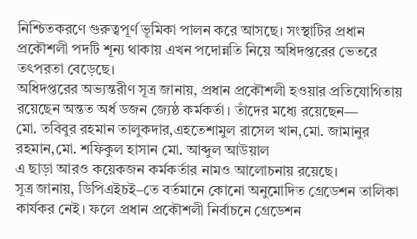নিশ্চিতকরণে গুরুত্বপূর্ণ ভূমিকা পালন করে আসছে। সংস্থাটির প্রধান প্রকৌশলী পদটি শূন্য থাকায় এখন পদোন্নতি নিয়ে অধিদপ্তরের ভেতরে তৎপরতা বেড়েছে।
অধিদপ্তরের অভ্যন্তরীণ সূত্র জানায়, প্রধান প্রকৌশলী হওয়ার প্রতিযোগিতায় রয়েছেন অন্তত অর্ধ ডজন জ্যেষ্ঠ কর্মকর্তা। তাঁদের মধ্যে রয়েছেন—
মো. তবিবুর রহমান তালুকদার,এহতেশামুল রাসেল খান,মো. জামানুর রহমান,মো. শফিকুল হাসান মো. আব্দুল আউয়াল
এ ছাড়া আরও কয়েকজন কর্মকর্তার নামও আলোচনায় রয়েছে।
সূত্র জানায়, ডিপিএইচই–তে বর্তমানে কোনো অনুমোদিত গ্রেডেশন তালিকা কার্যকর নেই। ফলে প্রধান প্রকৌশলী নির্বাচনে গ্রেডেশন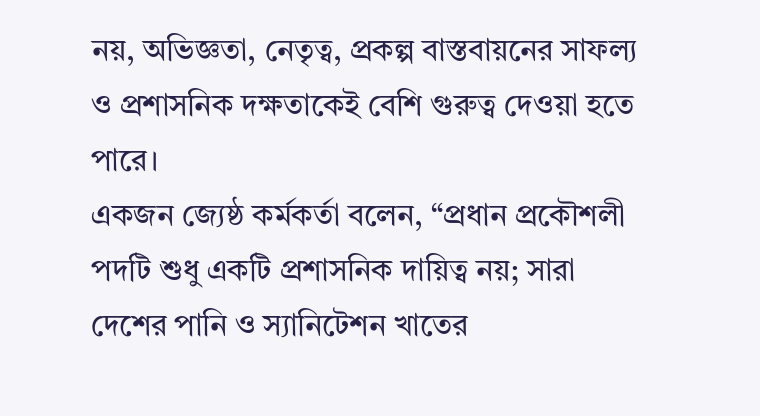নয়, অভিজ্ঞতা, নেতৃত্ব, প্রকল্প বাস্তবায়নের সাফল্য ও প্রশাসনিক দক্ষতাকেই বেশি গুরুত্ব দেওয়া হতে পারে।
একজন জ্যেষ্ঠ কর্মকর্তা বলেন, “প্রধান প্রকৌশলী পদটি শুধু একটি প্রশাসনিক দায়িত্ব নয়; সারা দেশের পানি ও স্যানিটেশন খাতের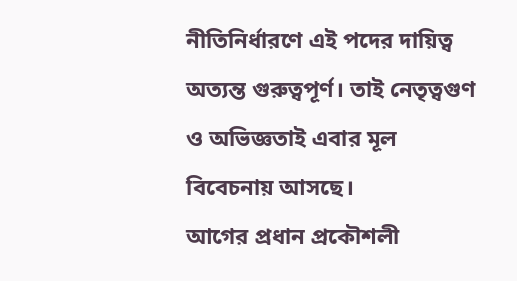নীতিনির্ধারণে এই পদের দায়িত্ব অত্যন্ত গুরুত্বপূর্ণ। তাই নেতৃত্বগুণ ও অভিজ্ঞতাই এবার মূল বিবেচনায় আসছে।
আগের প্রধান প্রকৌশলী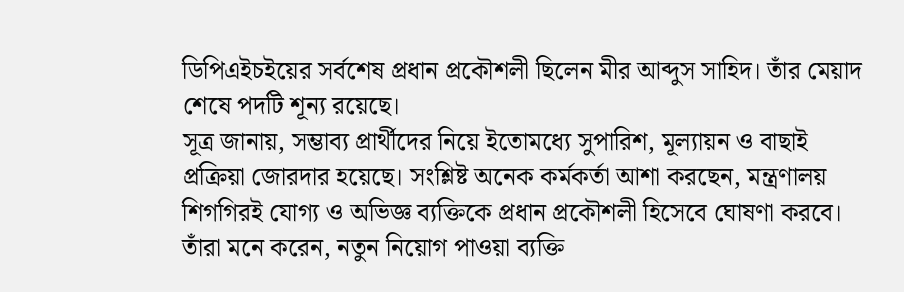ডিপিএইচইয়ের সর্বশেষ প্রধান প্রকৌশলী ছিলেন মীর আব্দুস সাহিদ। তাঁর মেয়াদ শেষে পদটি শূন্য রয়েছে।
সূত্র জানায়, সম্ভাব্য প্রার্থীদের নিয়ে ইতোমধ্যে সুপারিশ, মূল্যায়ন ও বাছাই প্রক্রিয়া জোরদার হয়েছে। সংশ্লিষ্ট অনেক কর্মকর্তা আশা করছেন, মন্ত্রণালয় শিগগিরই যোগ্য ও অভিজ্ঞ ব্যক্তিকে প্রধান প্রকৌশলী হিসেবে ঘোষণা করবে। তাঁরা মনে করেন, নতুন নিয়োগ পাওয়া ব্যক্তি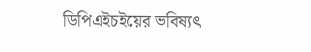ডিপিএইচইয়ের ভবিষ্যৎ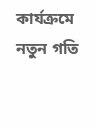কার্যক্রমে নতুন গতি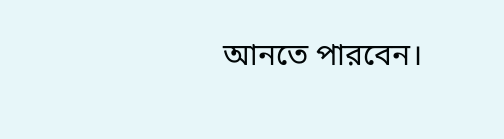আনতে পারবেন।